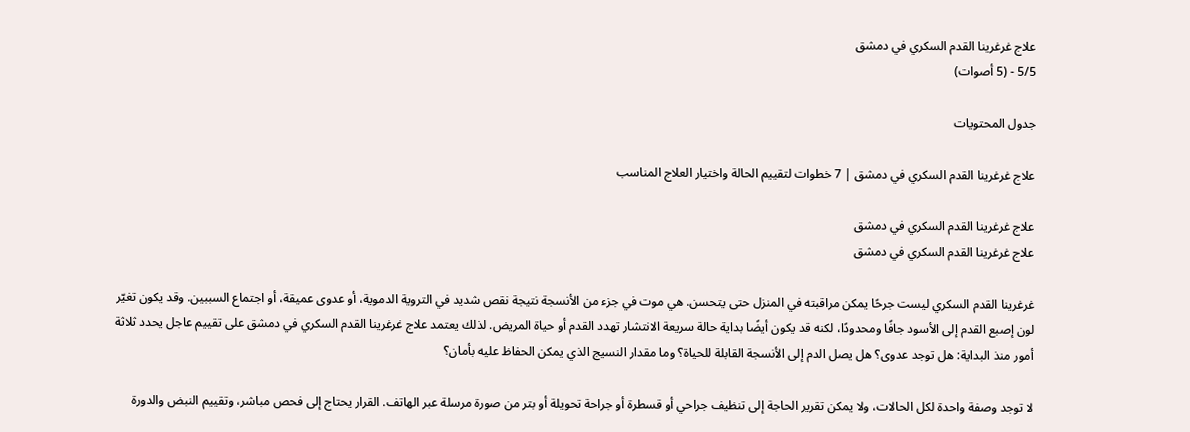علاج غرغرينا القدم السكري في دمشق
5/5 - (5 أصوات)

جدول المحتويات

علاج غرغرينا القدم السكري في دمشق | 7 خطوات لتقييم الحالة واختيار العلاج المناسب

علاج غرغرينا القدم السكري في دمشق
علاج غرغرينا القدم السكري في دمشق

غرغرينا القدم السكري ليست جرحًا يمكن مراقبته في المنزل حتى يتحسن. هي موت في جزء من الأنسجة نتيجة نقص شديد في التروية الدموية، أو عدوى عميقة، أو اجتماع السببين. وقد يكون تغيّر لون إصبع القدم إلى الأسود جافًا ومحدودًا، لكنه قد يكون أيضًا بداية حالة سريعة الانتشار تهدد القدم أو حياة المريض. لذلك يعتمد علاج غرغرينا القدم السكري في دمشق على تقييم عاجل يحدد ثلاثة أمور منذ البداية: هل توجد عدوى؟ هل يصل الدم إلى الأنسجة القابلة للحياة؟ وما مقدار النسيج الذي يمكن الحفاظ عليه بأمان؟

لا توجد وصفة واحدة لكل الحالات، ولا يمكن تقرير الحاجة إلى تنظيف جراحي أو قسطرة أو جراحة تحويلة أو بتر من صورة مرسلة عبر الهاتف. القرار يحتاج إلى فحص مباشر، وتقييم النبض والدورة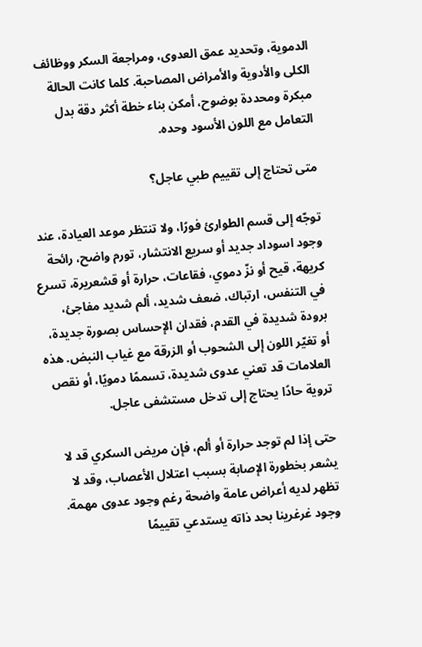الدموية، وتحديد عمق العدوى، ومراجعة السكر ووظائف الكلى والأدوية والأمراض المصاحبة. كلما كانت الحالة مبكرة ومحددة بوضوح، أمكن بناء خطة أكثر دقة بدل التعامل مع اللون الأسود وحده.

متى تحتاج إلى تقييم طبي عاجل؟

توجّه إلى قسم الطوارئ فورًا، ولا تنتظر موعد العيادة، عند وجود اسوداد جديد أو سريع الانتشار، تورم واضح، رائحة كريهة، قيح أو نزّ دموي، فقاعات، حرارة أو قشعريرة، تسرع في التنفس، ارتباك، ضعف شديد، ألم شديد مفاجئ، برودة شديدة في القدم، فقدان الإحساس بصورة جديدة، أو تغيّر اللون إلى الشحوب أو الزرقة مع غياب النبض. هذه العلامات قد تعني عدوى شديدة، تسممًا دمويًا، أو نقص تروية حادًا يحتاج إلى تدخل مستشفى عاجل.

حتى إذا لم توجد حرارة أو ألم، فإن مريض السكري قد لا يشعر بخطورة الإصابة بسبب اعتلال الأعصاب، وقد لا تظهر لديه أعراض عامة واضحة رغم وجود عدوى مهمة. وجود غرغرينا بحد ذاته يستدعي تقييمًا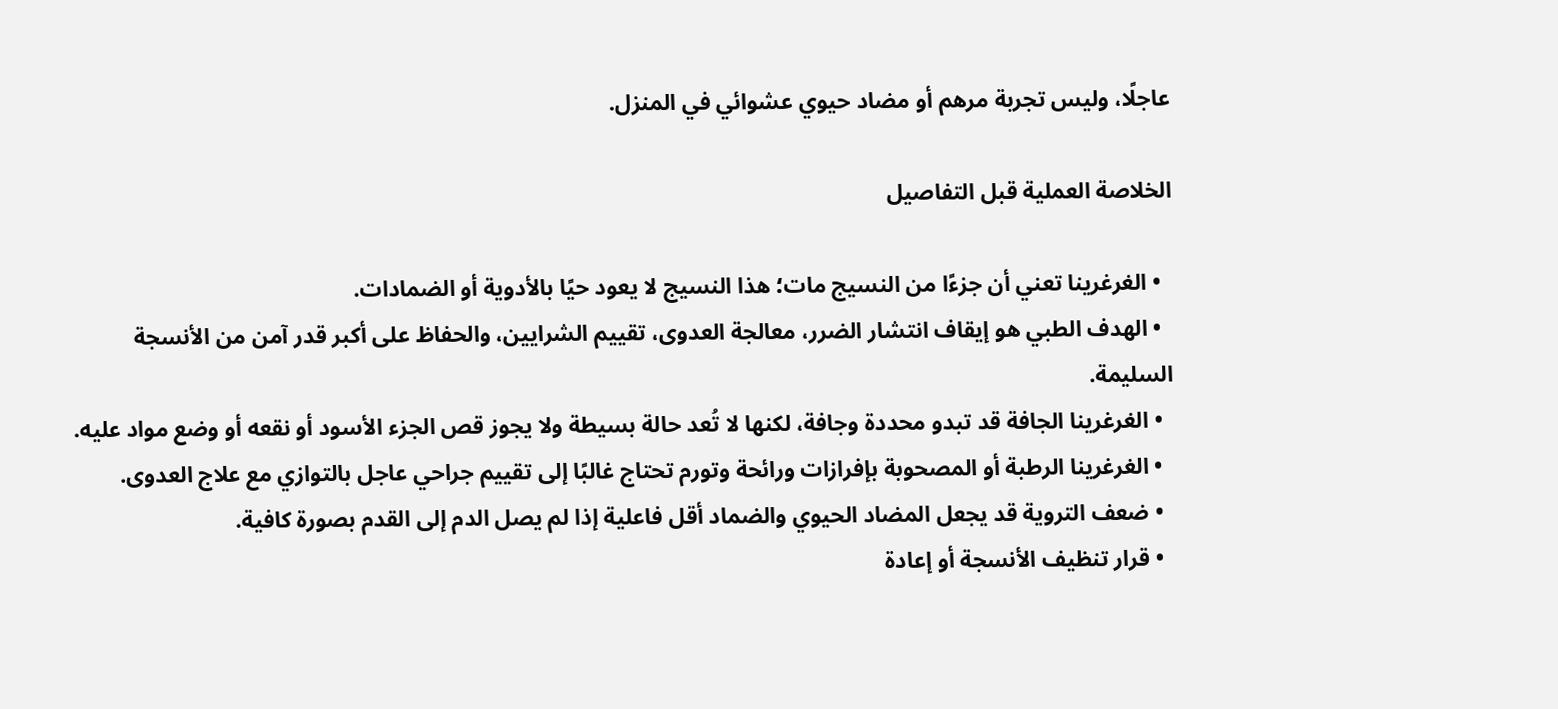عاجلًا، وليس تجربة مرهم أو مضاد حيوي عشوائي في المنزل.

الخلاصة العملية قبل التفاصيل

  • الغرغرينا تعني أن جزءًا من النسيج مات؛ هذا النسيج لا يعود حيًا بالأدوية أو الضمادات.
  • الهدف الطبي هو إيقاف انتشار الضرر، معالجة العدوى، تقييم الشرايين، والحفاظ على أكبر قدر آمن من الأنسجة السليمة.
  • الغرغرينا الجافة قد تبدو محددة وجافة، لكنها لا تُعد حالة بسيطة ولا يجوز قص الجزء الأسود أو نقعه أو وضع مواد عليه.
  • الغرغرينا الرطبة أو المصحوبة بإفرازات ورائحة وتورم تحتاج غالبًا إلى تقييم جراحي عاجل بالتوازي مع علاج العدوى.
  • ضعف التروية قد يجعل المضاد الحيوي والضماد أقل فاعلية إذا لم يصل الدم إلى القدم بصورة كافية.
  • قرار تنظيف الأنسجة أو إعادة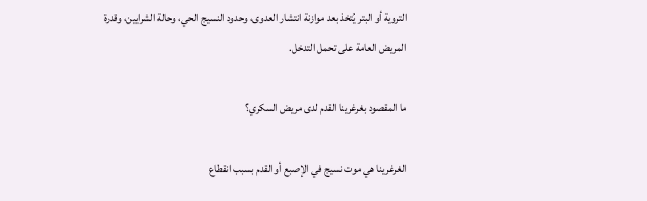التروية أو البتر يُتخذ بعد موازنة انتشار العدوى، وحدود النسيج الحي، وحالة الشرايين، وقدرة المريض العامة على تحمل التدخل.

ما المقصود بغرغرينا القدم لدى مريض السكري؟

الغرغرينا هي موت نسيج في الإصبع أو القدم بسبب انقطاع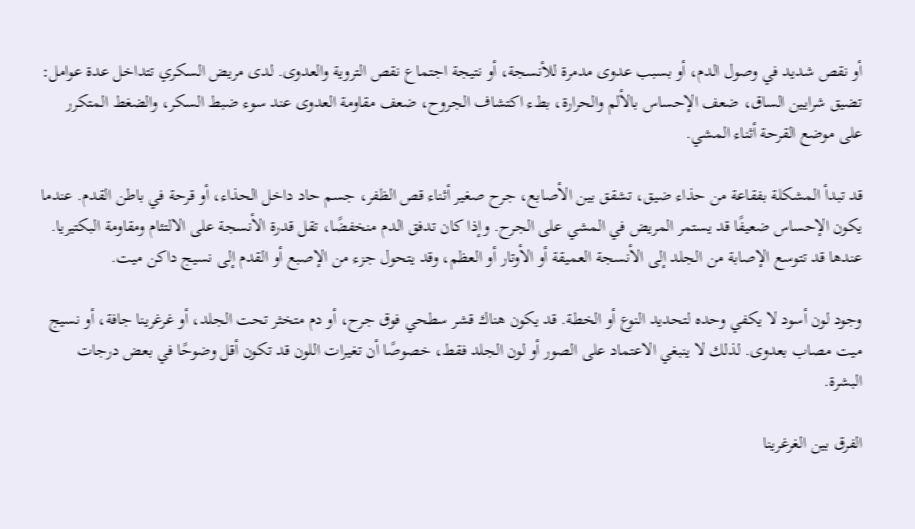أو نقص شديد في وصول الدم، أو بسبب عدوى مدمرة للأنسجة، أو نتيجة اجتماع نقص التروية والعدوى. لدى مريض السكري تتداخل عدة عوامل: تضيق شرايين الساق، ضعف الإحساس بالألم والحرارة، بطء اكتشاف الجروح، ضعف مقاومة العدوى عند سوء ضبط السكر، والضغط المتكرر على موضع القرحة أثناء المشي.

قد تبدأ المشكلة بفقاعة من حذاء ضيق، تشقق بين الأصابع، جرح صغير أثناء قص الظفر، جسم حاد داخل الحذاء، أو قرحة في باطن القدم. عندما يكون الإحساس ضعيفًا قد يستمر المريض في المشي على الجرح. وإذا كان تدفق الدم منخفضًا، تقل قدرة الأنسجة على الالتئام ومقاومة البكتيريا. عندها قد تتوسع الإصابة من الجلد إلى الأنسجة العميقة أو الأوتار أو العظم، وقد يتحول جزء من الإصبع أو القدم إلى نسيج داكن ميت.

وجود لون أسود لا يكفي وحده لتحديد النوع أو الخطة. قد يكون هناك قشر سطحي فوق جرح، أو دم متخثر تحت الجلد، أو غرغرينا جافة، أو نسيج ميت مصاب بعدوى. لذلك لا ينبغي الاعتماد على الصور أو لون الجلد فقط، خصوصًا أن تغيرات اللون قد تكون أقل وضوحًا في بعض درجات البشرة.

الفرق بين الغرغرينا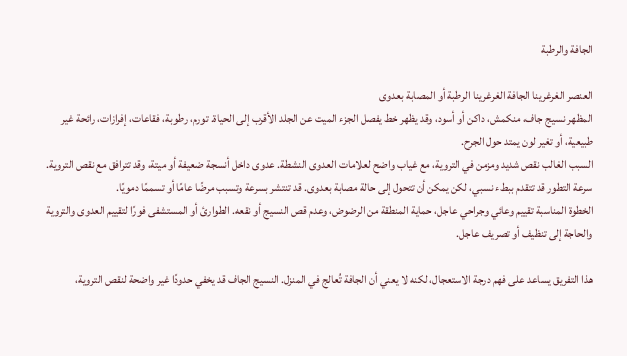الجافة والرطبة

العنصر الغرغرينا الجافة الغرغرينا الرطبة أو المصابة بعدوى
المظهر نسيج جاف، منكمش، داكن أو أسود، وقد يظهر خط يفصل الجزء الميت عن الجلد الأقرب إلى الحياة. تورم، رطوبة، فقاعات، إفرازات، رائحة غير طبيعية، أو تغير لون يمتد حول الجرح.
السبب الغالب نقص شديد ومزمن في التروية، مع غياب واضح لعلامات العدوى النشطة. عدوى داخل أنسجة ضعيفة أو ميتة، وقد تترافق مع نقص التروية.
سرعة التطور قد تتقدم ببطء نسبي، لكن يمكن أن تتحول إلى حالة مصابة بعدوى. قد تنتشر بسرعة وتسبب مرضًا عامًا أو تسممًا دمويًا.
الخطوة المناسبة تقييم وعائي وجراحي عاجل، حماية المنطقة من الرضوض، وعدم قص النسيج أو نقعه. الطوارئ أو المستشفى فورًا لتقييم العدوى والتروية والحاجة إلى تنظيف أو تصريف عاجل.

هذا التفريق يساعد على فهم درجة الاستعجال، لكنه لا يعني أن الجافة تُعالج في المنزل. النسيج الجاف قد يخفي حدودًا غير واضحة لنقص التروية،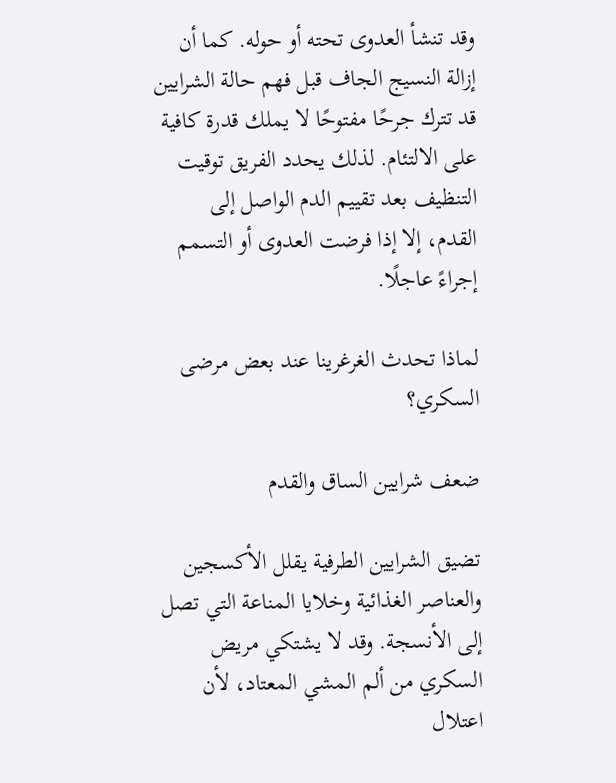وقد تنشأ العدوى تحته أو حوله. كما أن إزالة النسيج الجاف قبل فهم حالة الشرايين قد تترك جرحًا مفتوحًا لا يملك قدرة كافية على الالتئام. لذلك يحدد الفريق توقيت التنظيف بعد تقييم الدم الواصل إلى القدم، إلا إذا فرضت العدوى أو التسمم إجراءً عاجلًا.

لماذا تحدث الغرغرينا عند بعض مرضى السكري؟

ضعف شرايين الساق والقدم

تضيق الشرايين الطرفية يقلل الأكسجين والعناصر الغذائية وخلايا المناعة التي تصل إلى الأنسجة. وقد لا يشتكي مريض السكري من ألم المشي المعتاد، لأن اعتلال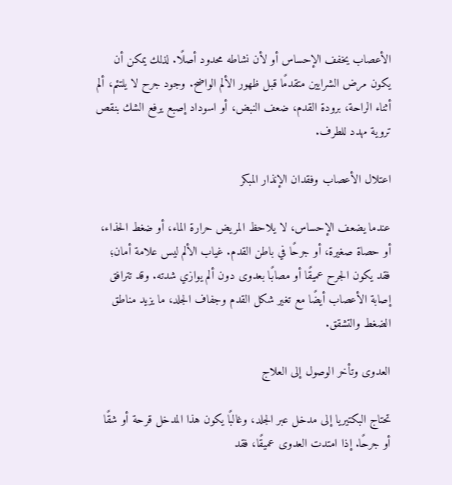الأعصاب يخفف الإحساس أو لأن نشاطه محدود أصلًا. لذلك يمكن أن يكون مرض الشرايين متقدمًا قبل ظهور الألم الواضح. وجود جرح لا يلتئم، ألم أثناء الراحة، برودة القدم، ضعف النبض، أو اسوداد إصبع يرفع الشك بنقص تروية مهدد للطرف.

اعتلال الأعصاب وفقدان الإنذار المبكر

عندما يضعف الإحساس، لا يلاحظ المريض حرارة الماء، أو ضغط الحذاء، أو حصاة صغيرة، أو جرحًا في باطن القدم. غياب الألم ليس علامة أمان؛ فقد يكون الجرح عميقًا أو مصابًا بعدوى دون ألم يوازي شدته. وقد تترافق إصابة الأعصاب أيضًا مع تغير شكل القدم وجفاف الجلد، ما يزيد مناطق الضغط والتشقق.

العدوى وتأخر الوصول إلى العلاج

تحتاج البكتيريا إلى مدخل عبر الجلد، وغالبًا يكون هذا المدخل قرحة أو شقًا أو جرحًا. إذا امتدت العدوى عميقًا، فقد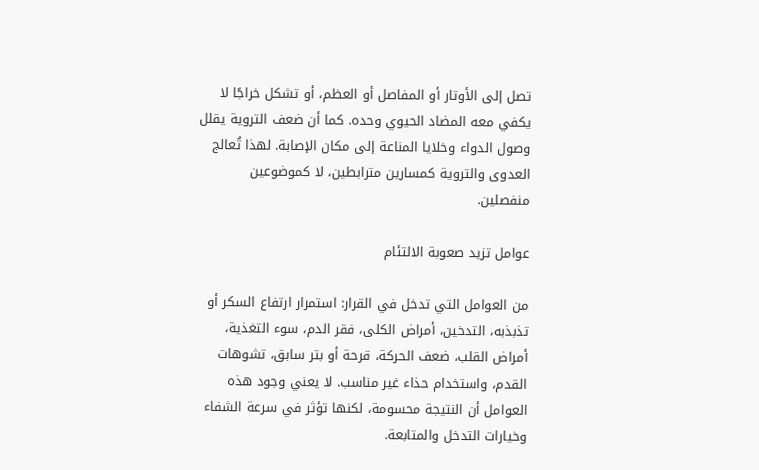تصل إلى الأوتار أو المفاصل أو العظم، أو تشكل خراجًا لا يكفي معه المضاد الحيوي وحده. كما أن ضعف التروية يقلل وصول الدواء وخلايا المناعة إلى مكان الإصابة. لهذا تُعالج العدوى والتروية كمسارين مترابطين، لا كموضوعين منفصلين.

عوامل تزيد صعوبة الالتئام

من العوامل التي تدخل في القرار: استمرار ارتفاع السكر أو تذبذبه، التدخين، أمراض الكلى، فقر الدم، سوء التغذية، أمراض القلب، ضعف الحركة، قرحة أو بتر سابق، تشوهات القدم، واستخدام حذاء غير مناسب. لا يعني وجود هذه العوامل أن النتيجة محسومة، لكنها تؤثر في سرعة الشفاء وخيارات التدخل والمتابعة.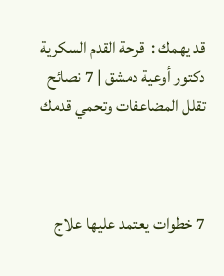قد يهمك :  قرحة القدم السكرية دكتور أوعية دمشق | 7 نصائح تقلل المضاعفات وتحمي قدمك



7 خطوات يعتمد عليها علاج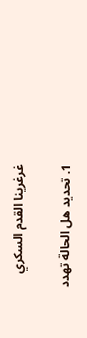غرغرينا القدم السكري

1. تحديد هل الحالة تهدد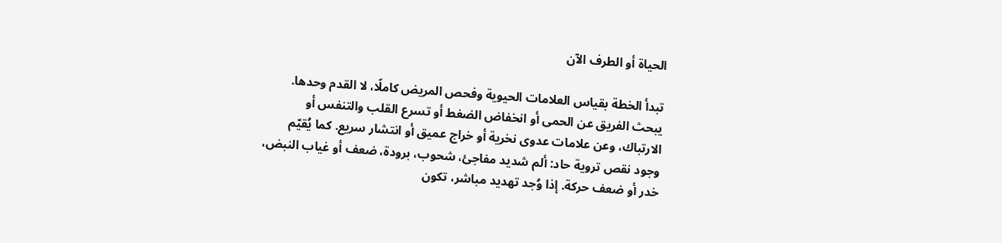الحياة أو الطرف الآن

تبدأ الخطة بقياس العلامات الحيوية وفحص المريض كاملًا، لا القدم وحدها. يبحث الفريق عن الحمى أو انخفاض الضغط أو تسرع القلب والتنفس أو الارتباك، وعن علامات عدوى نخرية أو خراج عميق أو انتشار سريع. كما يُقيّم وجود نقص تروية حاد: ألم شديد مفاجئ، شحوب، برودة، ضعف أو غياب النبض، خدر أو ضعف حركة. إذا وُجد تهديد مباشر، تكون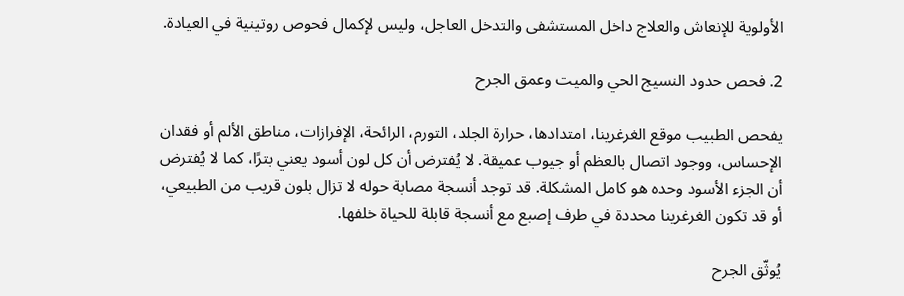الأولوية للإنعاش والعلاج داخل المستشفى والتدخل العاجل، وليس لإكمال فحوص روتينية في العيادة.

2. فحص حدود النسيج الحي والميت وعمق الجرح

يفحص الطبيب موقع الغرغرينا، امتدادها، حرارة الجلد، التورم، الرائحة، الإفرازات، مناطق الألم أو فقدان الإحساس، ووجود اتصال بالعظم أو جيوب عميقة. لا يُفترض أن كل لون أسود يعني بترًا، كما لا يُفترض أن الجزء الأسود وحده هو كامل المشكلة. قد توجد أنسجة مصابة حوله لا تزال بلون قريب من الطبيعي، أو قد تكون الغرغرينا محددة في طرف إصبع مع أنسجة قابلة للحياة خلفها.

يُوثّق الجرح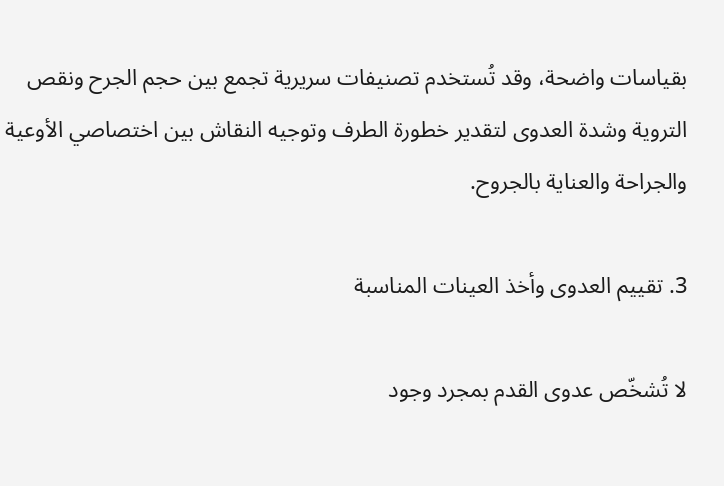بقياسات واضحة، وقد تُستخدم تصنيفات سريرية تجمع بين حجم الجرح ونقص التروية وشدة العدوى لتقدير خطورة الطرف وتوجيه النقاش بين اختصاصي الأوعية والجراحة والعناية بالجروح.

3. تقييم العدوى وأخذ العينات المناسبة

لا تُشخّص عدوى القدم بمجرد وجود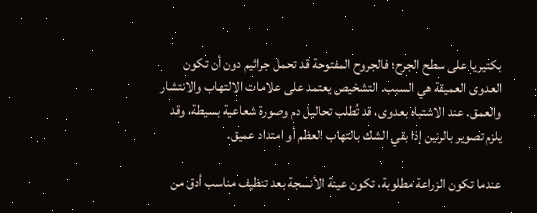بكتيريا على سطح الجرح؛ فالجروح المفتوحة قد تحمل جراثيم دون أن تكون العدوى العميقة هي السبب. التشخيص يعتمد على علامات الالتهاب والانتشار والعمق. عند الاشتباه بعدوى، قد تُطلب تحاليل دم وصورة شعاعية بسيطة، وقد يلزم تصوير بالرنين إذا بقي الشك بالتهاب العظم أو امتداد عميق.

عندما تكون الزراعة مطلوبة، تكون عينة الأنسجة بعد تنظيف مناسب أدق من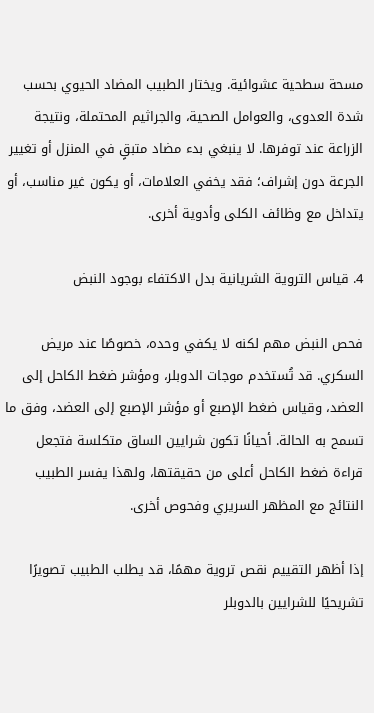مسحة سطحية عشوائية. ويختار الطبيب المضاد الحيوي بحسب شدة العدوى، والعوامل الصحية، والجراثيم المحتملة، ونتيجة الزراعة عند توفرها. لا ينبغي بدء مضاد متبقٍ في المنزل أو تغيير الجرعة دون إشراف؛ فقد يخفي العلامات، أو يكون غير مناسب، أو يتداخل مع وظائف الكلى وأدوية أخرى.

4. قياس التروية الشريانية بدل الاكتفاء بوجود النبض

فحص النبض مهم لكنه لا يكفي وحده، خصوصًا عند مريض السكري. قد تُستخدم موجات الدوبلر، ومؤشر ضغط الكاحل إلى العضد، وقياس ضغط الإصبع أو مؤشر الإصبع إلى العضد، وفق ما تسمح به الحالة. أحيانًا تكون شرايين الساق متكلسة فتجعل قراءة ضغط الكاحل أعلى من حقيقتها، ولهذا يفسر الطبيب النتائج مع المظهر السريري وفحوص أخرى.

إذا أظهر التقييم نقص تروية مهمًا، قد يطلب الطبيب تصويرًا تشريحيًا للشرايين بالدوبلر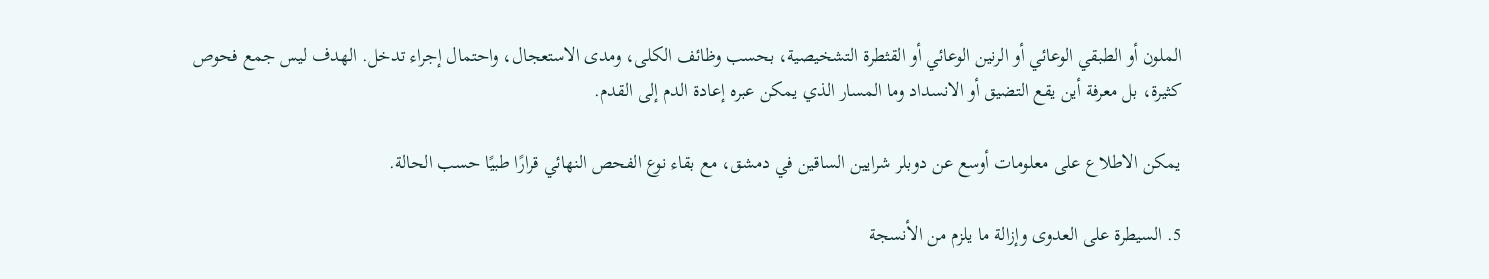الملون أو الطبقي الوعائي أو الرنين الوعائي أو القثطرة التشخيصية، بحسب وظائف الكلى، ومدى الاستعجال، واحتمال إجراء تدخل. الهدف ليس جمع فحوص كثيرة، بل معرفة أين يقع التضيق أو الانسداد وما المسار الذي يمكن عبره إعادة الدم إلى القدم.

يمكن الاطلاع على معلومات أوسع عن دوبلر شرايين الساقين في دمشق، مع بقاء نوع الفحص النهائي قرارًا طبيًا حسب الحالة.

5. السيطرة على العدوى وإزالة ما يلزم من الأنسجة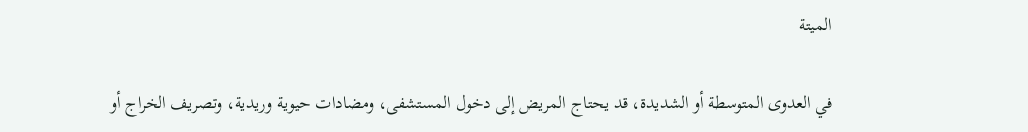الميتة

في العدوى المتوسطة أو الشديدة، قد يحتاج المريض إلى دخول المستشفى، ومضادات حيوية وريدية، وتصريف الخراج أو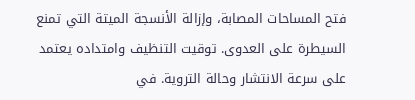فتح المساحات المصابة، وإزالة الأنسجة الميتة التي تمنع السيطرة على العدوى. توقيت التنظيف وامتداده يعتمد على سرعة الانتشار وحالة التروية. في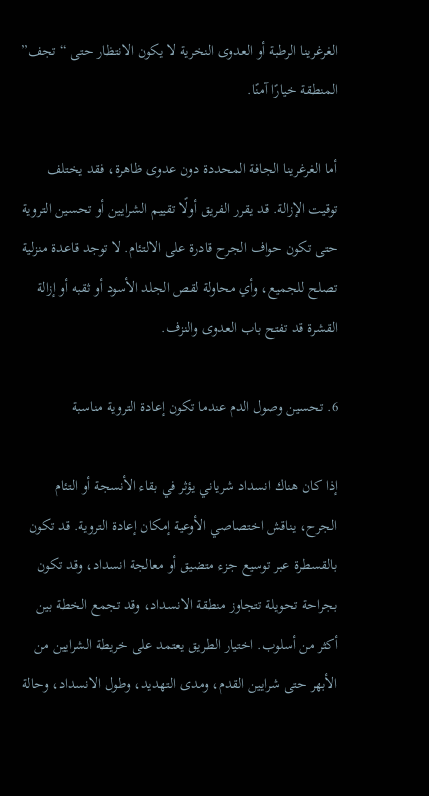الغرغرينا الرطبة أو العدوى النخرية لا يكون الانتظار حتى “تجف” المنطقة خيارًا آمنًا.

أما الغرغرينا الجافة المحددة دون عدوى ظاهرة، فقد يختلف توقيت الإزالة. قد يقرر الفريق أولًا تقييم الشرايين أو تحسين التروية حتى تكون حواف الجرح قادرة على الالتئام. لا توجد قاعدة منزلية تصلح للجميع، وأي محاولة لقص الجلد الأسود أو ثقبه أو إزالة القشرة قد تفتح باب العدوى والنزف.

6. تحسين وصول الدم عندما تكون إعادة التروية مناسبة

إذا كان هناك انسداد شرياني يؤثر في بقاء الأنسجة أو التئام الجرح، يناقش اختصاصي الأوعية إمكان إعادة التروية. قد تكون بالقسطرة عبر توسيع جزء متضيق أو معالجة انسداد، وقد تكون بجراحة تحويلة تتجاوز منطقة الانسداد، وقد تجمع الخطة بين أكثر من أسلوب. اختيار الطريق يعتمد على خريطة الشرايين من الأبهر حتى شرايين القدم، ومدى التهديد، وطول الانسداد، وحالة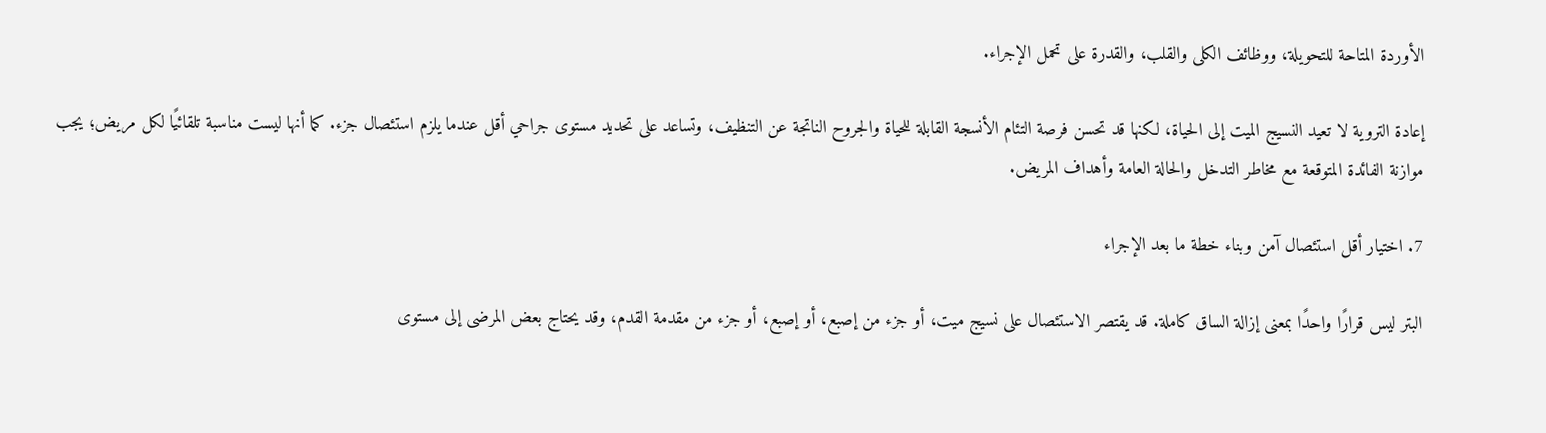الأوردة المتاحة للتحويلة، ووظائف الكلى والقلب، والقدرة على تحمل الإجراء.

إعادة التروية لا تعيد النسيج الميت إلى الحياة، لكنها قد تحسن فرصة التئام الأنسجة القابلة للحياة والجروح الناتجة عن التنظيف، وتساعد على تحديد مستوى جراحي أقل عندما يلزم استئصال جزء. كما أنها ليست مناسبة تلقائيًا لكل مريض؛ يجب موازنة الفائدة المتوقعة مع مخاطر التدخل والحالة العامة وأهداف المريض.

7. اختيار أقل استئصال آمن وبناء خطة ما بعد الإجراء

البتر ليس قرارًا واحدًا بمعنى إزالة الساق كاملة. قد يقتصر الاستئصال على نسيج ميت، أو جزء من إصبع، أو إصبع، أو جزء من مقدمة القدم، وقد يحتاج بعض المرضى إلى مستوى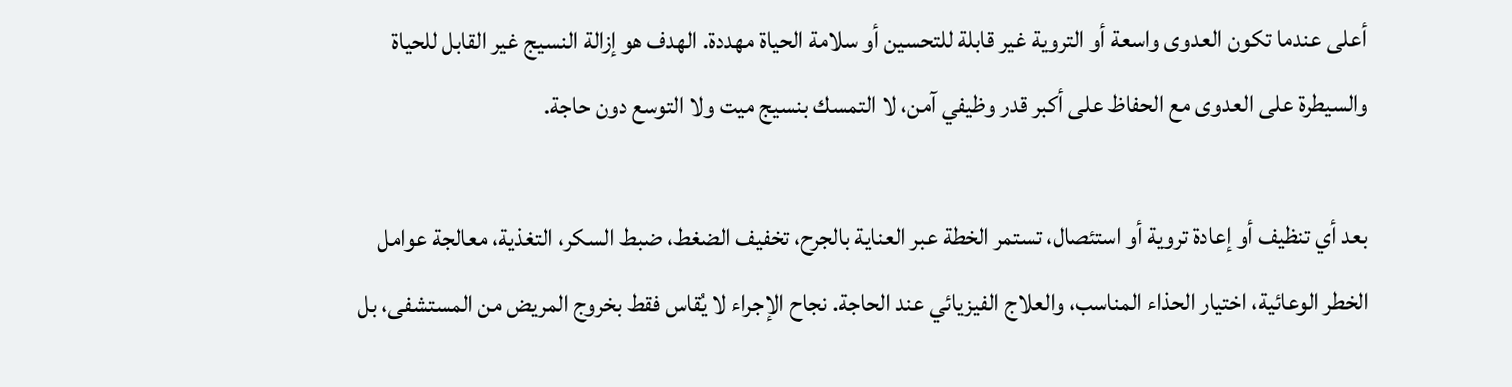أعلى عندما تكون العدوى واسعة أو التروية غير قابلة للتحسين أو سلامة الحياة مهددة. الهدف هو إزالة النسيج غير القابل للحياة والسيطرة على العدوى مع الحفاظ على أكبر قدر وظيفي آمن، لا التمسك بنسيج ميت ولا التوسع دون حاجة.

بعد أي تنظيف أو إعادة تروية أو استئصال، تستمر الخطة عبر العناية بالجرح، تخفيف الضغط، ضبط السكر، التغذية، معالجة عوامل الخطر الوعائية، اختيار الحذاء المناسب، والعلاج الفيزيائي عند الحاجة. نجاح الإجراء لا يُقاس فقط بخروج المريض من المستشفى، بل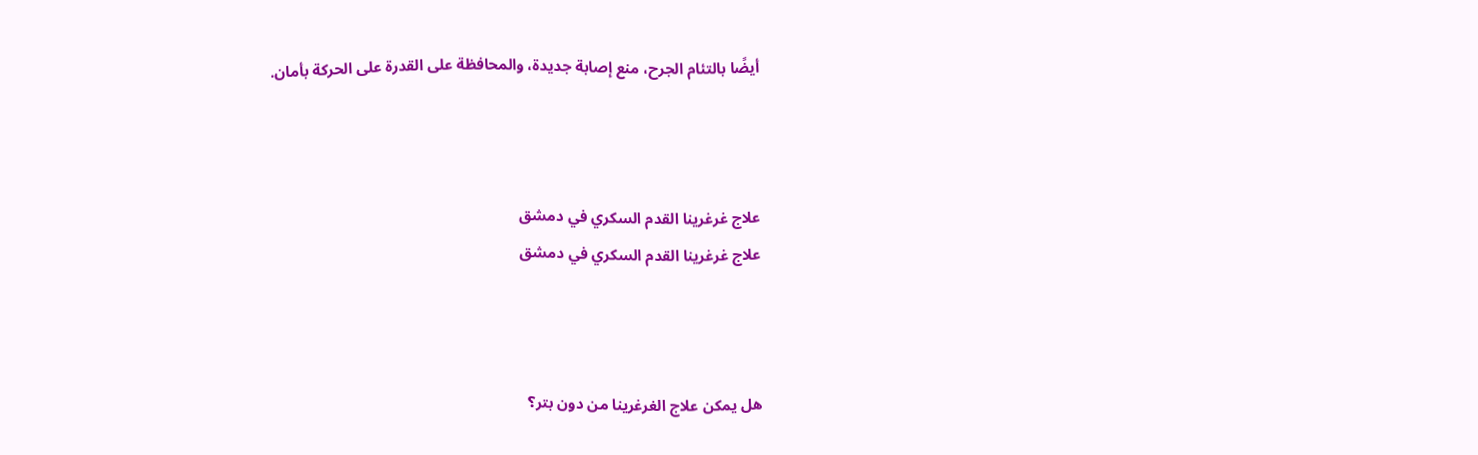أيضًا بالتئام الجرح، منع إصابة جديدة، والمحافظة على القدرة على الحركة بأمان.



علاج غرغرينا القدم السكري في دمشق
علاج غرغرينا القدم السكري في دمشق



هل يمكن علاج الغرغرينا من دون بتر؟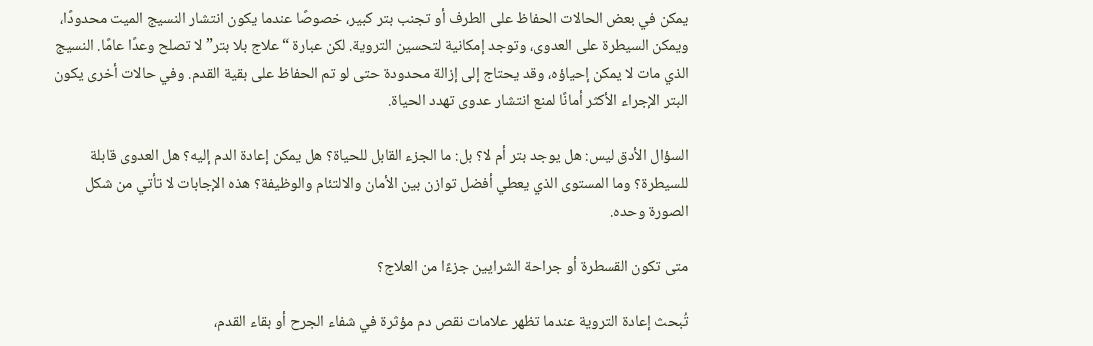يمكن في بعض الحالات الحفاظ على الطرف أو تجنب بتر كبير، خصوصًا عندما يكون انتشار النسيج الميت محدودًا، ويمكن السيطرة على العدوى، وتوجد إمكانية لتحسين التروية. لكن عبارة “علاج بلا بتر” لا تصلح وعدًا عامًا. النسيج الذي مات لا يمكن إحياؤه، وقد يحتاج إلى إزالة محدودة حتى لو تم الحفاظ على بقية القدم. وفي حالات أخرى يكون البتر الإجراء الأكثر أمانًا لمنع انتشار عدوى تهدد الحياة.

السؤال الأدق ليس: هل يوجد بتر أم لا؟ بل: ما الجزء القابل للحياة؟ هل يمكن إعادة الدم إليه؟ هل العدوى قابلة للسيطرة؟ وما المستوى الذي يعطي أفضل توازن بين الأمان والالتئام والوظيفة؟ هذه الإجابات لا تأتي من شكل الصورة وحده.

متى تكون القسطرة أو جراحة الشرايين جزءًا من العلاج؟

تُبحث إعادة التروية عندما تظهر علامات نقص دم مؤثرة في شفاء الجرح أو بقاء القدم،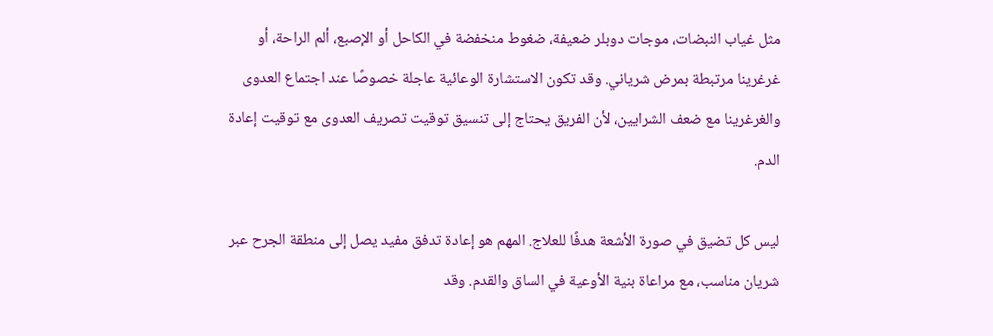مثل غياب النبضات، موجات دوبلر ضعيفة، ضغوط منخفضة في الكاحل أو الإصبع، ألم الراحة، أو غرغرينا مرتبطة بمرض شرياني. وقد تكون الاستشارة الوعائية عاجلة خصوصًا عند اجتماع العدوى والغرغرينا مع ضعف الشرايين، لأن الفريق يحتاج إلى تنسيق توقيت تصريف العدوى مع توقيت إعادة الدم.

ليس كل تضيق في صورة الأشعة هدفًا للعلاج. المهم هو إعادة تدفق مفيد يصل إلى منطقة الجرح عبر شريان مناسب، مع مراعاة بنية الأوعية في الساق والقدم. وقد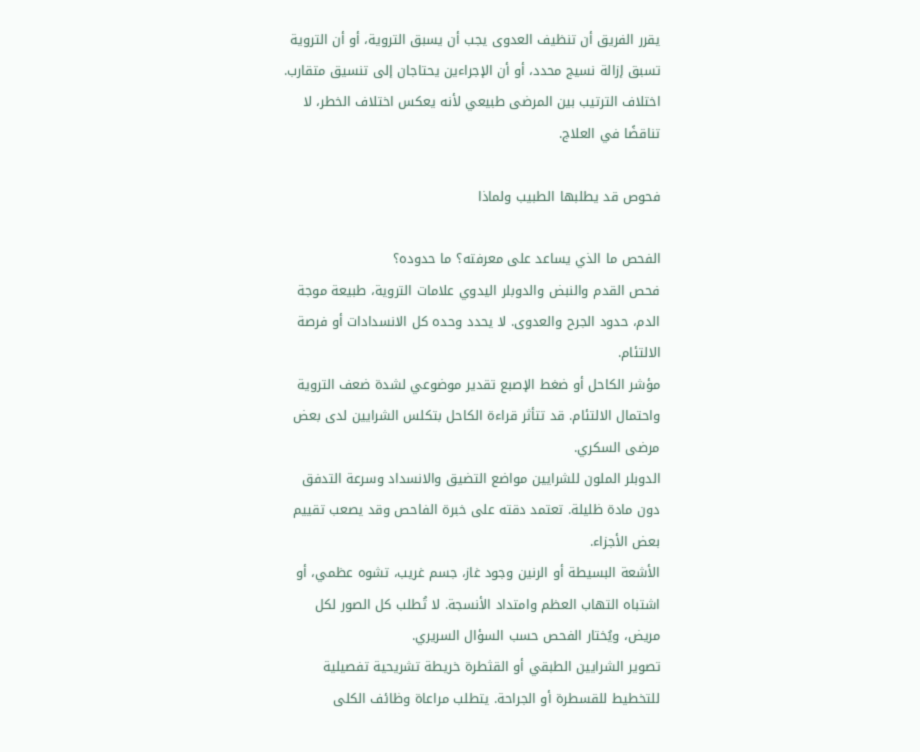يقرر الفريق أن تنظيف العدوى يجب أن يسبق التروية، أو أن التروية تسبق إزالة نسيج محدد، أو أن الإجراءين يحتاجان إلى تنسيق متقارب. اختلاف الترتيب بين المرضى طبيعي لأنه يعكس اختلاف الخطر، لا تناقضًا في العلاج.

فحوص قد يطلبها الطبيب ولماذا

الفحص ما الذي يساعد على معرفته؟ ما حدوده؟
فحص القدم والنبض والدوبلر اليدوي علامات التروية، طبيعة موجة الدم، حدود الجرح والعدوى. لا يحدد وحده كل الانسدادات أو فرصة الالتئام.
مؤشر الكاحل أو ضغط الإصبع تقدير موضوعي لشدة ضعف التروية واحتمال الالتئام. قد تتأثر قراءة الكاحل بتكلس الشرايين لدى بعض مرضى السكري.
الدوبلر الملون للشرايين مواضع التضيق والانسداد وسرعة التدفق دون مادة ظليلة. تعتمد دقته على خبرة الفاحص وقد يصعب تقييم بعض الأجزاء.
الأشعة البسيطة أو الرنين وجود غاز، جسم غريب، تشوه عظمي، أو اشتباه التهاب العظم وامتداد الأنسجة. لا تُطلب كل الصور لكل مريض، ويُختار الفحص حسب السؤال السريري.
تصوير الشرايين الطبقي أو القثطرة خريطة تشريحية تفصيلية للتخطيط للقسطرة أو الجراحة. يتطلب مراعاة وظائف الكلى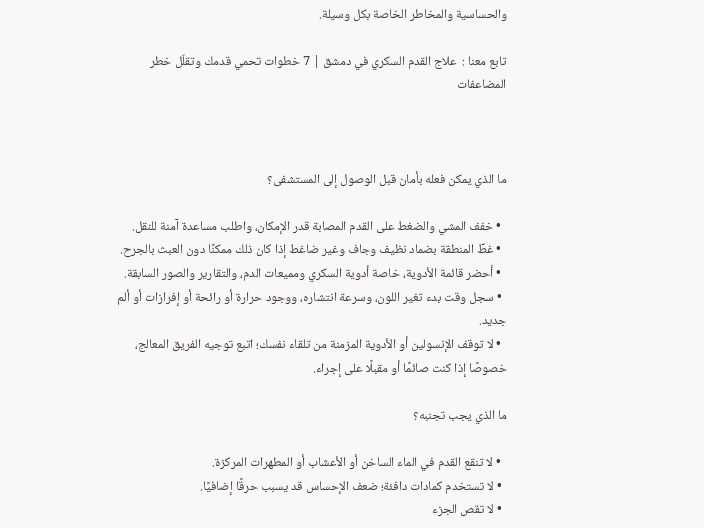والحساسية والمخاطر الخاصة بكل وسيلة.

تابع معنا :  علاج القدم السكري في دمشق | 7 خطوات تحمي قدمك وتقلّل خطر المضاعفات



ما الذي يمكن فعله بأمان قبل الوصول إلى المستشفى؟

  • خفف المشي والضغط على القدم المصابة قدر الإمكان، واطلب مساعدة آمنة للنقل.
  • غطِّ المنطقة بضماد نظيف وجاف وغير ضاغط إذا كان ذلك ممكنًا دون العبث بالجرح.
  • أحضر قائمة الأدوية، خاصة أدوية السكري ومميعات الدم، والتقارير والصور السابقة.
  • سجل وقت بدء تغير اللون، وسرعة انتشاره، ووجود حرارة أو رائحة أو إفرازات أو ألم جديد.
  • لا توقف الإنسولين أو الأدوية المزمنة من تلقاء نفسك؛ اتبع توجيه الفريق المعالج، خصوصًا إذا كنت صائمًا أو مقبلًا على إجراء.

ما الذي يجب تجنبه؟

  • لا تنقع القدم في الماء الساخن أو الأعشاب أو المطهرات المركزة.
  • لا تستخدم كمادات دافئة؛ ضعف الإحساس قد يسبب حرقًا إضافيًا.
  • لا تقص الجزء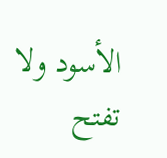الأسود ولا تفتح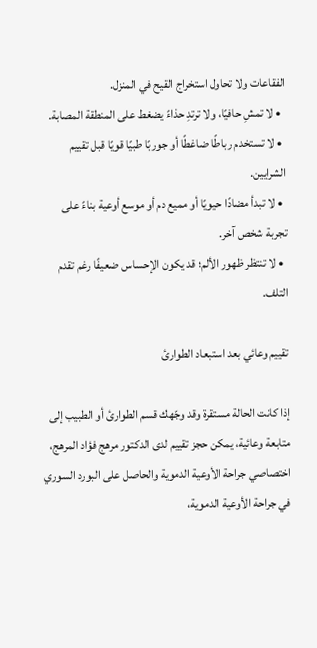الفقاعات ولا تحاول استخراج القيح في المنزل.
  • لا تمشِ حافيًا، ولا ترتدِ حذاءً يضغط على المنطقة المصابة.
  • لا تستخدم رباطًا ضاغطًا أو جوربًا طبيًا قويًا قبل تقييم الشرايين.
  • لا تبدأ مضادًا حيويًا أو مميع دم أو موسع أوعية بناءً على تجربة شخص آخر.
  • لا تنتظر ظهور الألم؛ قد يكون الإحساس ضعيفًا رغم تقدم التلف.

تقييم وعائي بعد استبعاد الطوارئ

إذا كانت الحالة مستقرة وقد وجّهك قسم الطوارئ أو الطبيب إلى متابعة وعائية، يمكن حجز تقييم لدى الدكتور مرهج فؤاد المرهج، اختصاصي جراحة الأوعية الدموية والحاصل على البورد السوري في جراحة الأوعية الدموية،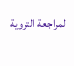لمراجعة التروية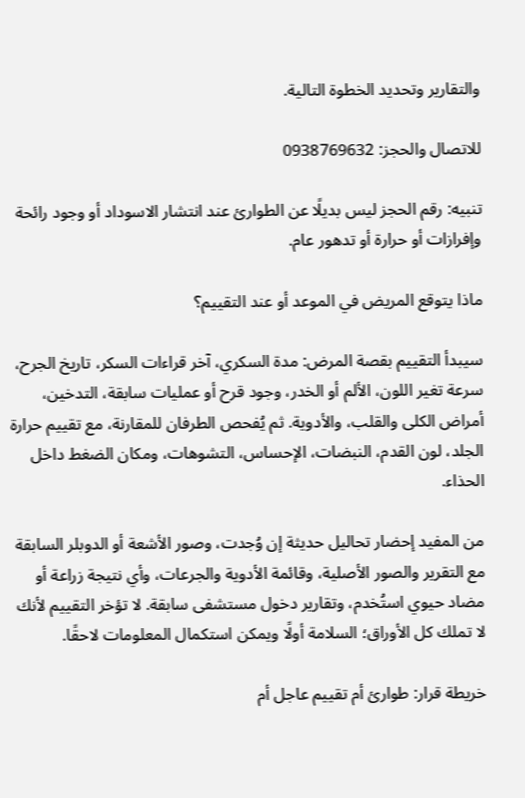والتقارير وتحديد الخطوة التالية.

للاتصال والحجز: 0938769632

تنبيه: رقم الحجز ليس بديلًا عن الطوارئ عند انتشار الاسوداد أو وجود رائحة وإفرازات أو حرارة أو تدهور عام.

ماذا يتوقع المريض في الموعد أو عند التقييم؟

سيبدأ التقييم بقصة المرض: مدة السكري، آخر قراءات السكر، تاريخ الجرح، سرعة تغير اللون، الألم أو الخدر، وجود قرح أو عمليات سابقة، التدخين، أمراض الكلى والقلب، والأدوية. ثم يُفحص الطرفان للمقارنة، مع تقييم حرارة الجلد، لون القدم، النبضات، الإحساس، التشوهات، ومكان الضغط داخل الحذاء.

من المفيد إحضار تحاليل حديثة إن وُجدت، وصور الأشعة أو الدوبلر السابقة مع التقرير والصور الأصلية، وقائمة الأدوية والجرعات، وأي نتيجة زراعة أو مضاد حيوي استُخدم، وتقارير دخول مستشفى سابقة. لا تؤخر التقييم لأنك لا تملك كل الأوراق؛ السلامة أولًا ويمكن استكمال المعلومات لاحقًا.

خريطة قرار: طوارئ أم تقييم عاجل أم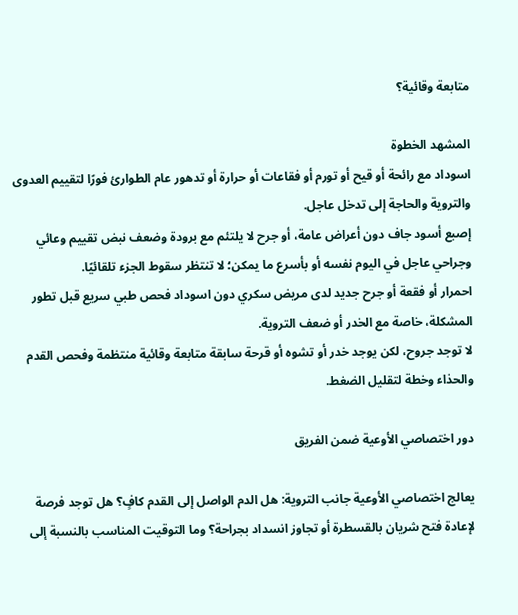متابعة وقائية؟

المشهد الخطوة
اسوداد مع رائحة أو قيح أو تورم أو فقاعات أو حرارة أو تدهور عام الطوارئ فورًا لتقييم العدوى والتروية والحاجة إلى تدخل عاجل.
إصبع أسود جاف دون أعراض عامة، أو جرح لا يلتئم مع برودة وضعف نبض تقييم وعائي وجراحي عاجل في اليوم نفسه أو بأسرع ما يمكن؛ لا تنتظر سقوط الجزء تلقائيًا.
احمرار أو فقعة أو جرح جديد لدى مريض سكري دون اسوداد فحص طبي سريع قبل تطور المشكلة، خاصة مع الخدر أو ضعف التروية.
لا توجد جروح، لكن يوجد خدر أو تشوه أو قرحة سابقة متابعة وقائية منتظمة وفحص القدم والحذاء وخطة لتقليل الضغط.

دور اختصاصي الأوعية ضمن الفريق

يعالج اختصاصي الأوعية جانب التروية: هل الدم الواصل إلى القدم كافٍ؟ هل توجد فرصة لإعادة فتح شريان بالقسطرة أو تجاوز انسداد بجراحة؟ وما التوقيت المناسب بالنسبة إلى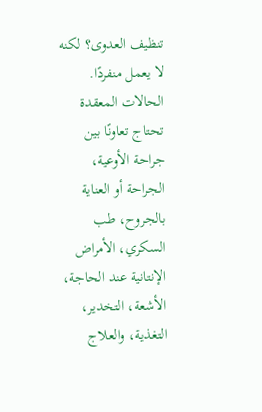تنظيف العدوى؟ لكنه لا يعمل منفردًا. الحالات المعقدة تحتاج تعاونًا بين جراحة الأوعية، الجراحة أو العناية بالجروح، طب السكري، الأمراض الإنتانية عند الحاجة، الأشعة، التخدير، التغذية، والعلاج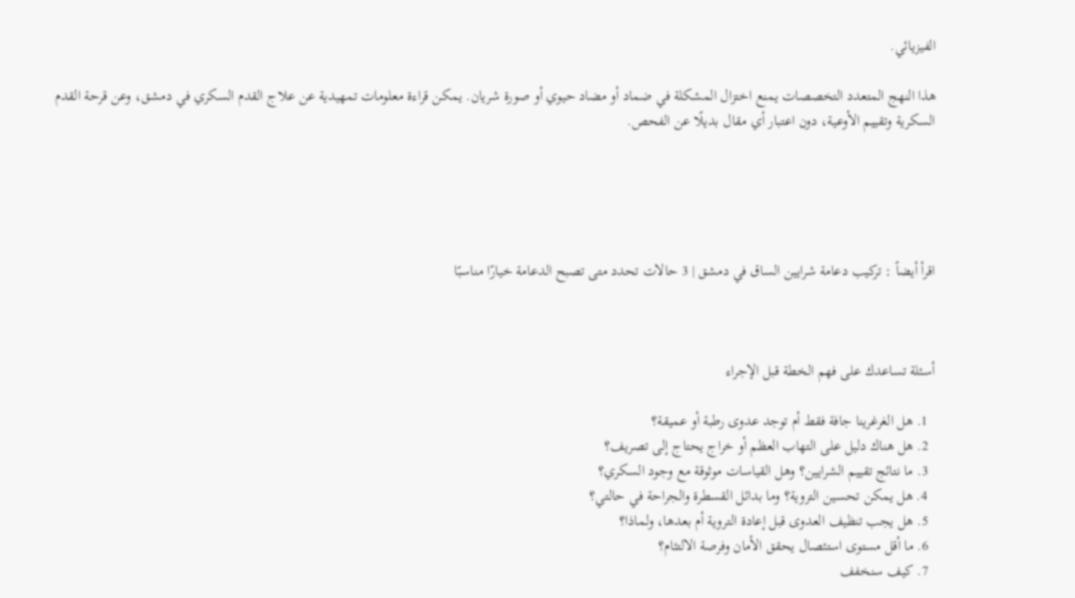الفيزيائي.

هذا النهج المتعدد التخصصات يمنع اختزال المشكلة في ضماد أو مضاد حيوي أو صورة شريان. يمكن قراءة معلومات تمهيدية عن علاج القدم السكري في دمشق، وعن قرحة القدم السكرية وتقييم الأوعية، دون اعتبار أي مقال بديلًا عن الفحص.





اقرأ أيضاً : تركيب دعامة شرايين الساق في دمشق | 3 حالات تحدد متى تصبح الدعامة خيارًا مناسبًا



أسئلة تساعدك على فهم الخطة قبل الإجراء

  1. هل الغرغرينا جافة فقط أم توجد عدوى رطبة أو عميقة؟
  2. هل هناك دليل على التهاب العظم أو خراج يحتاج إلى تصريف؟
  3. ما نتائج تقييم الشرايين؟ وهل القياسات موثوقة مع وجود السكري؟
  4. هل يمكن تحسين التروية؟ وما بدائل القسطرة والجراحة في حالتي؟
  5. هل يجب تنظيف العدوى قبل إعادة التروية أم بعدها، ولماذا؟
  6. ما أقل مستوى استئصال يحقق الأمان وفرصة الالتئام؟
  7. كيف سنخفف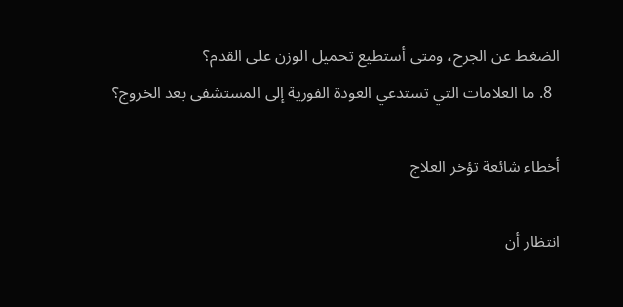الضغط عن الجرح، ومتى أستطيع تحميل الوزن على القدم؟
  8. ما العلامات التي تستدعي العودة الفورية إلى المستشفى بعد الخروج؟

أخطاء شائعة تؤخر العلاج

انتظار أن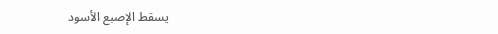يسقط الإصبع الأسود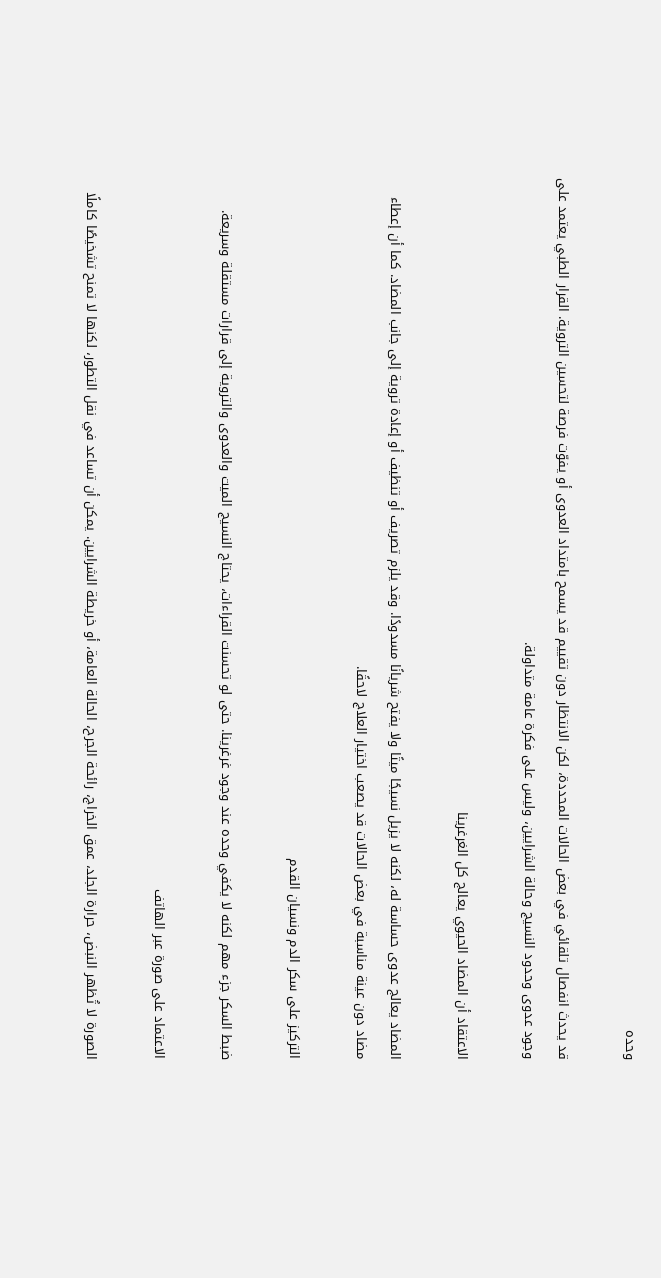وحده

قد يحدث انفصال تلقائي في بعض الحالات المحددة، لكن الانتظار دون تقييم قد يسمح بامتداد العدوى أو يفوّت فرصة لتحسين التروية. القرار الطبي يعتمد على وجود عدوى وحدود النسيج وحالة الشرايين، وليس على فكرة عامة متداولة.

الاعتقاد أن المضاد الحيوي يعالج كل الغرغرينا

المضاد يعالج عدوى حساسة له، لكنه لا يزيل نسيجًا ميتًا ولا يفتح شريانًا مسدودًا. وقد يلزم تصريف أو تنظيف أو إعادة تروية إلى جانب المضاد. كما أن إعطاء مضاد دون عينة مناسبة في بعض الحالات قد يصعب اختيار العلاج لاحقًا.

التركيز على سكر الدم ونسيان القدم

ضبط السكر جزء مهم لكنه لا يكفي وحده عند وجود غرغرينا. حتى لو تحسنت القراءات، يحتاج النسيج الميت والعدوى والتروية إلى قرارات مستقلة وسريعة.

الاعتماد على صورة عبر الهاتف

الصورة لا تُظهر النبض، حرارة الجلد، عمق الخراج، رائحة الجرح، الحالة العامة، أو خريطة الشرايين. يمكن أن تساعد في نقل التطور، لكنها لا تمنح تشخيصًا كاملًا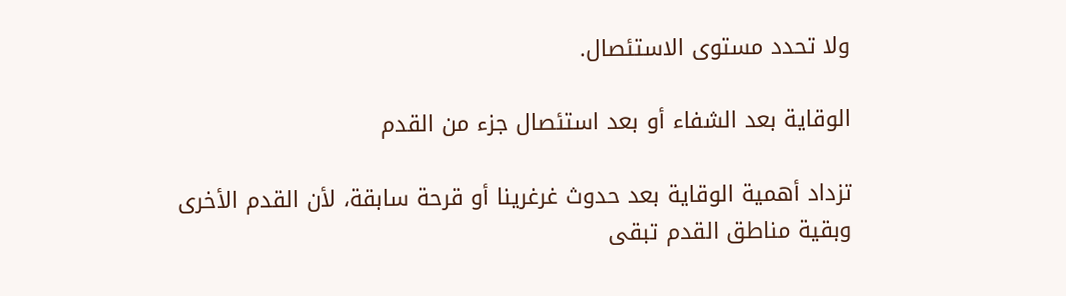ولا تحدد مستوى الاستئصال.

الوقاية بعد الشفاء أو بعد استئصال جزء من القدم

تزداد أهمية الوقاية بعد حدوث غرغرينا أو قرحة سابقة، لأن القدم الأخرى وبقية مناطق القدم تبقى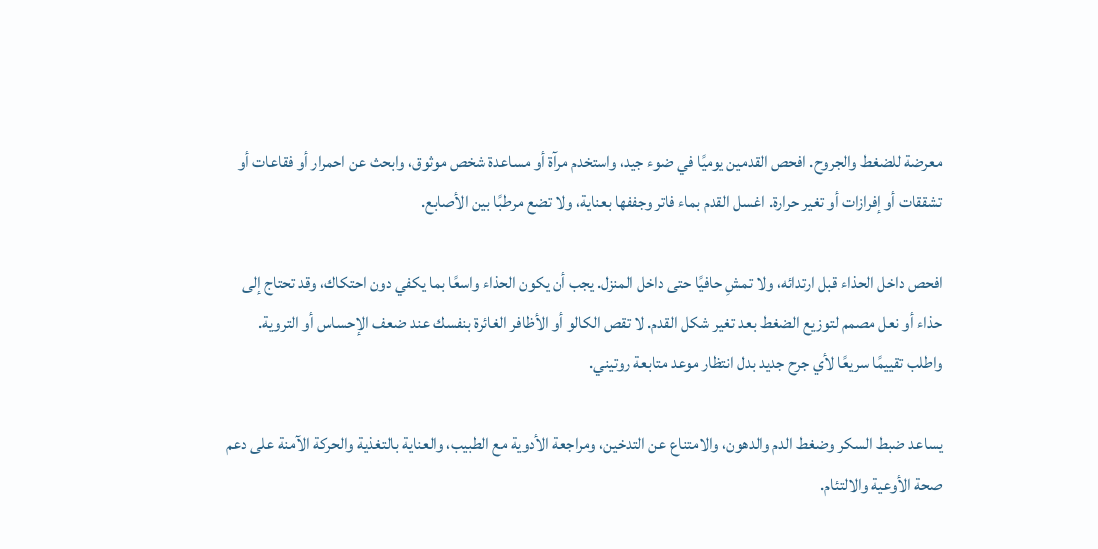معرضة للضغط والجروح. افحص القدمين يوميًا في ضوء جيد، واستخدم مرآة أو مساعدة شخص موثوق، وابحث عن احمرار أو فقاعات أو تشققات أو إفرازات أو تغير حرارة. اغسل القدم بماء فاتر وجففها بعناية، ولا تضع مرطبًا بين الأصابع.

افحص داخل الحذاء قبل ارتدائه، ولا تمشِ حافيًا حتى داخل المنزل. يجب أن يكون الحذاء واسعًا بما يكفي دون احتكاك، وقد تحتاج إلى حذاء أو نعل مصمم لتوزيع الضغط بعد تغير شكل القدم. لا تقص الكالو أو الأظافر الغائرة بنفسك عند ضعف الإحساس أو التروية. واطلب تقييمًا سريعًا لأي جرح جديد بدل انتظار موعد متابعة روتيني.

يساعد ضبط السكر وضغط الدم والدهون، والامتناع عن التدخين، ومراجعة الأدوية مع الطبيب، والعناية بالتغذية والحركة الآمنة على دعم صحة الأوعية والالتئام.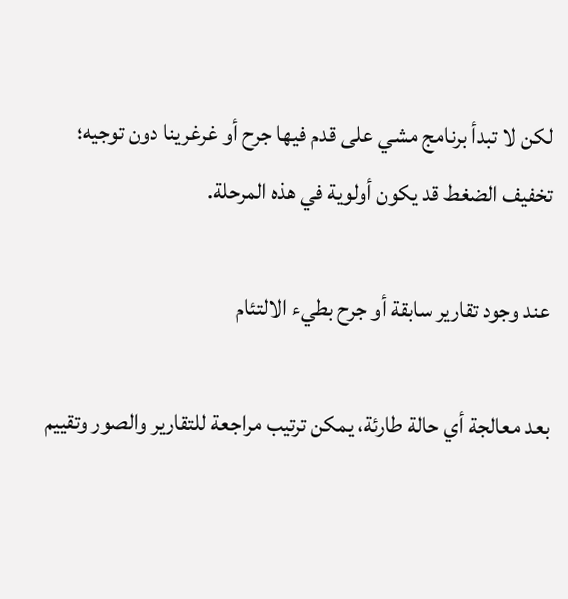لكن لا تبدأ برنامج مشي على قدم فيها جرح أو غرغرينا دون توجيه؛ تخفيف الضغط قد يكون أولوية في هذه المرحلة.

عند وجود تقارير سابقة أو جرح بطيء الالتئام

بعد معالجة أي حالة طارئة، يمكن ترتيب مراجعة للتقارير والصور وتقييم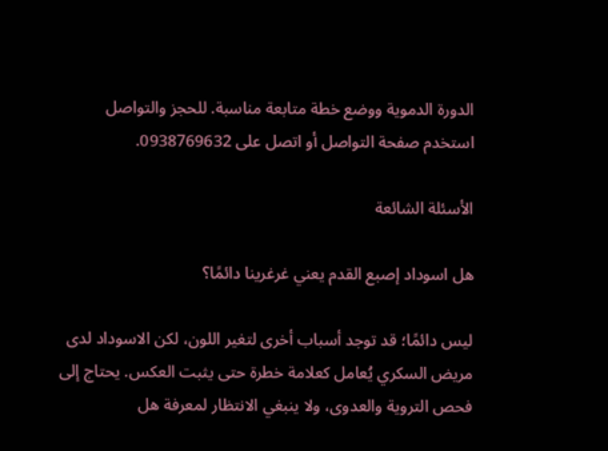الدورة الدموية ووضع خطة متابعة مناسبة. للحجز والتواصل استخدم صفحة التواصل أو اتصل على 0938769632.

الأسئلة الشائعة

هل اسوداد إصبع القدم يعني غرغرينا دائمًا؟

ليس دائمًا؛ قد توجد أسباب أخرى لتغير اللون، لكن الاسوداد لدى مريض السكري يُعامل كعلامة خطرة حتى يثبت العكس. يحتاج إلى فحص التروية والعدوى، ولا ينبغي الانتظار لمعرفة هل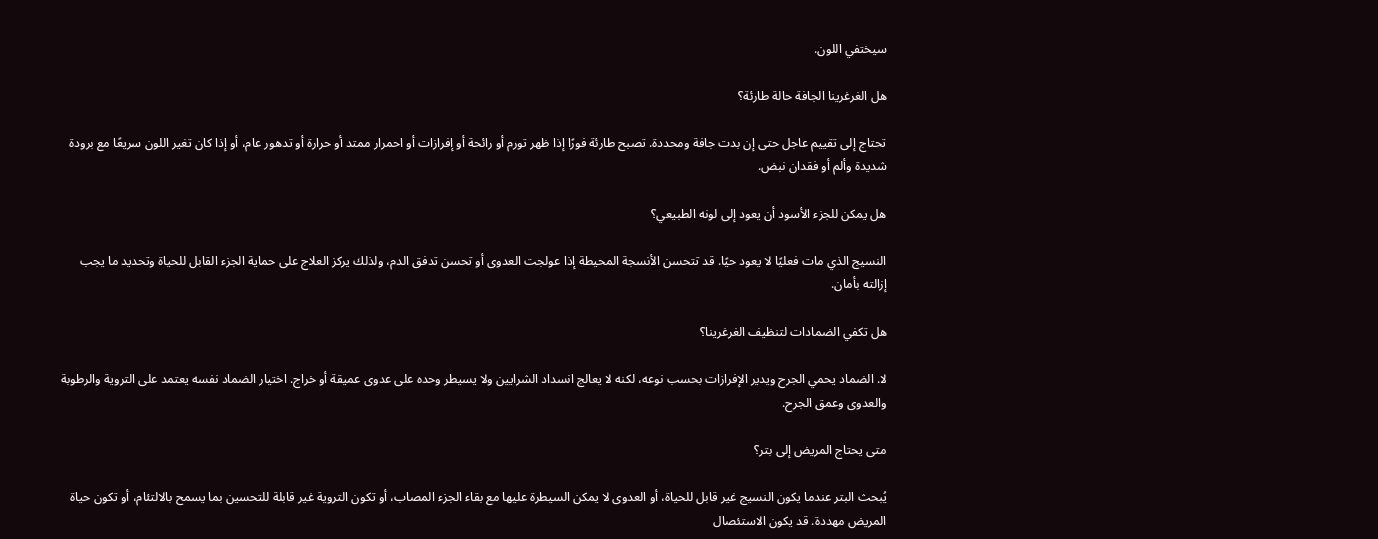سيختفي اللون.

هل الغرغرينا الجافة حالة طارئة؟

تحتاج إلى تقييم عاجل حتى إن بدت جافة ومحددة. تصبح طارئة فورًا إذا ظهر تورم أو رائحة أو إفرازات أو احمرار ممتد أو حرارة أو تدهور عام، أو إذا كان تغير اللون سريعًا مع برودة شديدة وألم أو فقدان نبض.

هل يمكن للجزء الأسود أن يعود إلى لونه الطبيعي؟

النسيج الذي مات فعليًا لا يعود حيًا. قد تتحسن الأنسجة المحيطة إذا عولجت العدوى أو تحسن تدفق الدم، ولذلك يركز العلاج على حماية الجزء القابل للحياة وتحديد ما يجب إزالته بأمان.

هل تكفي الضمادات لتنظيف الغرغرينا؟

لا. الضماد يحمي الجرح ويدير الإفرازات بحسب نوعه، لكنه لا يعالج انسداد الشرايين ولا يسيطر وحده على عدوى عميقة أو خراج. اختيار الضماد نفسه يعتمد على التروية والرطوبة والعدوى وعمق الجرح.

متى يحتاج المريض إلى بتر؟

يُبحث البتر عندما يكون النسيج غير قابل للحياة، أو العدوى لا يمكن السيطرة عليها مع بقاء الجزء المصاب، أو تكون التروية غير قابلة للتحسين بما يسمح بالالتئام، أو تكون حياة المريض مهددة. قد يكون الاستئصال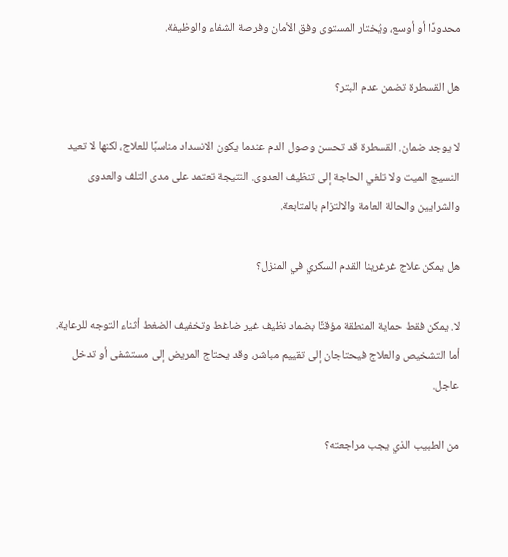محدودًا أو أوسع، ويُختار المستوى وفق الأمان وفرصة الشفاء والوظيفة.

هل القسطرة تضمن عدم البتر؟

لا يوجد ضمان. القسطرة قد تحسن وصول الدم عندما يكون الانسداد مناسبًا للعلاج، لكنها لا تعيد النسيج الميت ولا تلغي الحاجة إلى تنظيف العدوى. النتيجة تعتمد على مدى التلف والعدوى والشرايين والحالة العامة والالتزام بالمتابعة.

هل يمكن علاج غرغرينا القدم السكري في المنزل؟

لا. يمكن فقط حماية المنطقة مؤقتًا بضماد نظيف غير ضاغط وتخفيف الضغط أثناء التوجه للرعاية. أما التشخيص والعلاج فيحتاجان إلى تقييم مباشر، وقد يحتاج المريض إلى مستشفى أو تدخل عاجل.

من الطبيب الذي يجب مراجعته؟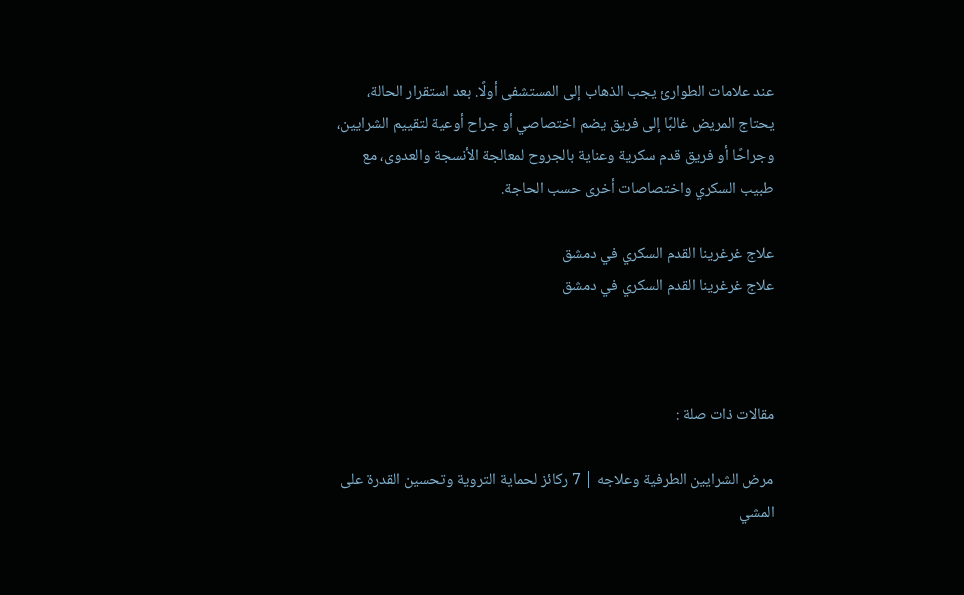عند علامات الطوارئ يجب الذهاب إلى المستشفى أولًا. بعد استقرار الحالة، يحتاج المريض غالبًا إلى فريق يضم اختصاصي أو جراح أوعية لتقييم الشرايين، وجراحًا أو فريق قدم سكرية وعناية بالجروح لمعالجة الأنسجة والعدوى، مع طبيب السكري واختصاصات أخرى حسب الحاجة.

علاج غرغرينا القدم السكري في دمشق
علاج غرغرينا القدم السكري في دمشق



مقالات ذات صلة :

مرض الشرايين الطرفية وعلاجه | 7 ركائز لحماية التروية وتحسين القدرة على المشي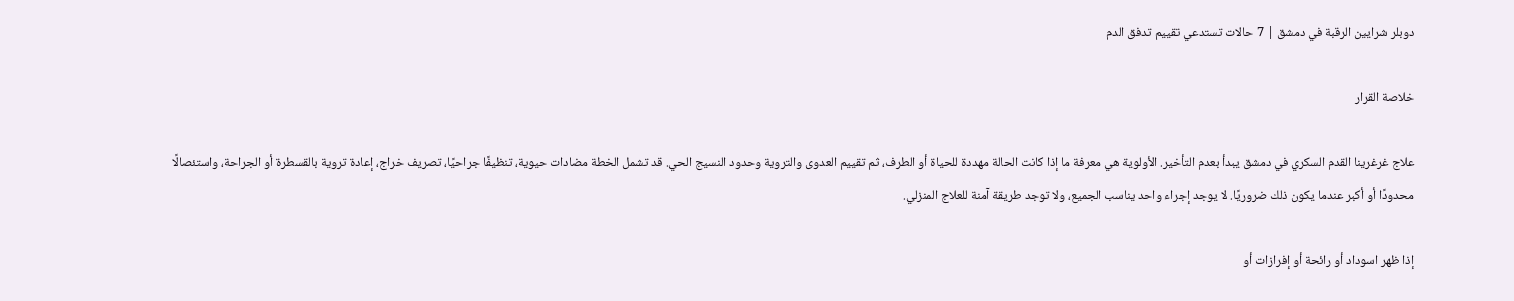دوبلر شرايين الرقبة في دمشق | 7 حالات تستدعي تقييم تدفق الدم

خلاصة القرار

علاج غرغرينا القدم السكري في دمشق يبدأ بعدم التأخير. الأولوية هي معرفة ما إذا كانت الحالة مهددة للحياة أو الطرف، ثم تقييم العدوى والتروية وحدود النسيج الحي. قد تشمل الخطة مضادات حيوية، تنظيفًا جراحيًا، تصريف خراج، إعادة تروية بالقسطرة أو الجراحة، واستئصالًا محدودًا أو أكبر عندما يكون ذلك ضروريًا. لا يوجد إجراء واحد يناسب الجميع، ولا توجد طريقة آمنة للعلاج المنزلي.

إذا ظهر اسوداد أو رائحة أو إفرازات أو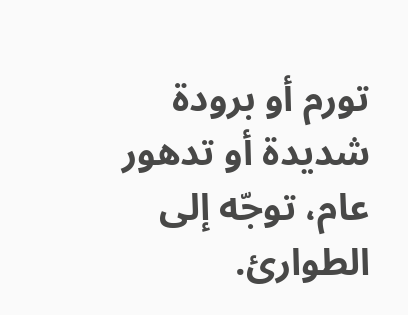تورم أو برودة شديدة أو تدهور عام، توجّه إلى الطوارئ.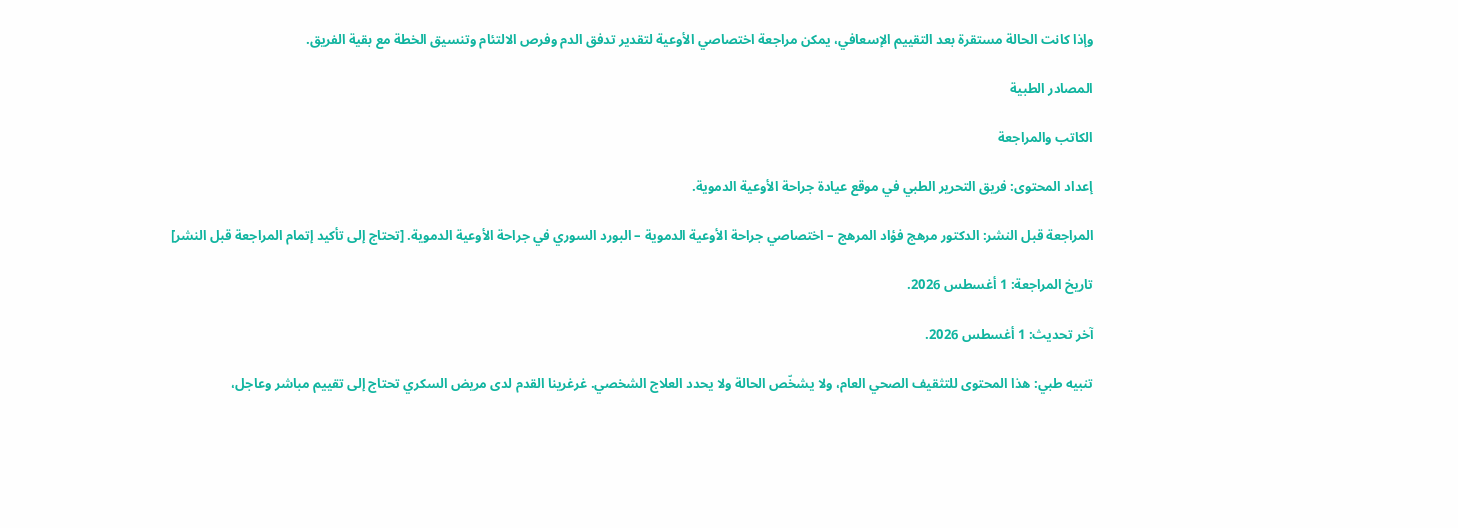وإذا كانت الحالة مستقرة بعد التقييم الإسعافي، يمكن مراجعة اختصاصي الأوعية لتقدير تدفق الدم وفرص الالتئام وتنسيق الخطة مع بقية الفريق.

المصادر الطبية

الكاتب والمراجعة

إعداد المحتوى: فريق التحرير الطبي في موقع عيادة جراحة الأوعية الدموية.

المراجعة قبل النشر: الدكتور مرهج فؤاد المرهج – اختصاصي جراحة الأوعية الدموية – البورد السوري في جراحة الأوعية الدموية. [تحتاج إلى تأكيد إتمام المراجعة قبل النشر]

تاريخ المراجعة: 1 أغسطس 2026.

آخر تحديث: 1 أغسطس 2026.

تنبيه طبي: هذا المحتوى للتثقيف الصحي العام، ولا يشخّص الحالة ولا يحدد العلاج الشخصي. غرغرينا القدم لدى مريض السكري تحتاج إلى تقييم مباشر وعاجل،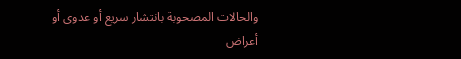والحالات المصحوبة بانتشار سريع أو عدوى أو أعراض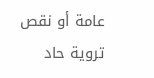عامة أو نقص تروية حاد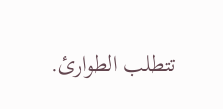تتطلب الطوارئ.